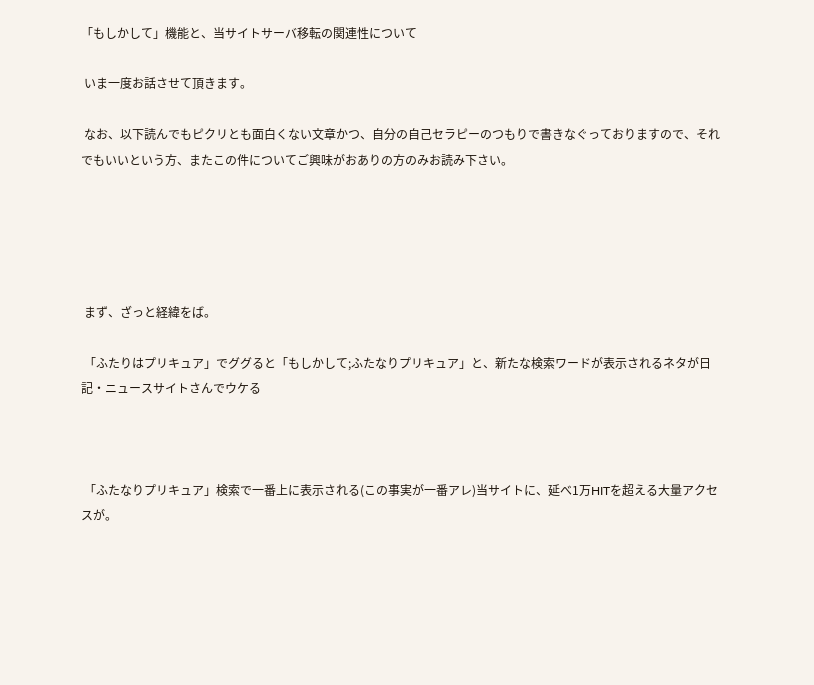「もしかして」機能と、当サイトサーバ移転の関連性について

 いま一度お話させて頂きます。

 なお、以下読んでもピクリとも面白くない文章かつ、自分の自己セラピーのつもりで書きなぐっておりますので、それでもいいという方、またこの件についてご興味がおありの方のみお読み下さい。





 まず、ざっと経緯をば。

 「ふたりはプリキュア」でググると「もしかして;ふたなりプリキュア」と、新たな検索ワードが表示されるネタが日記・ニュースサイトさんでウケる



 「ふたなりプリキュア」検索で一番上に表示される(この事実が一番アレ)当サイトに、延べ1万HITを超える大量アクセスが。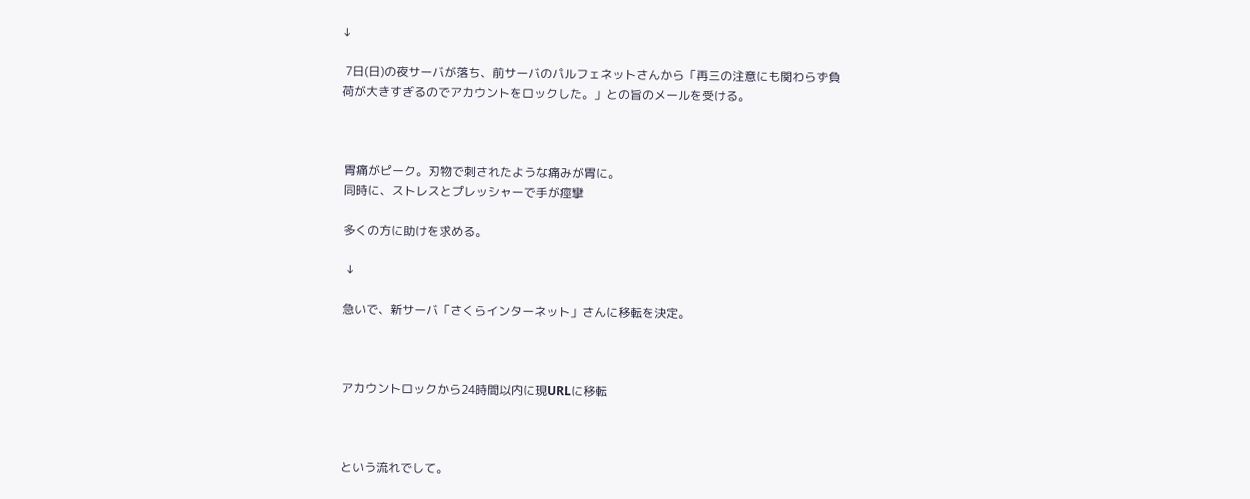↓

 7日(日)の夜サーバが落ち、前サーバのパルフェネットさんから「再三の注意にも関わらず負荷が大きすぎるのでアカウントをロックした。」との旨のメールを受ける。



 胃痛がピーク。刃物で刺されたような痛みが胃に。
 同時に、ストレスとプレッシャーで手が痙攣

 多くの方に助けを求める。

  ↓

 急いで、新サーバ「さくらインターネット」さんに移転を決定。



 アカウントロックから24時間以内に現URLに移転



 という流れでして。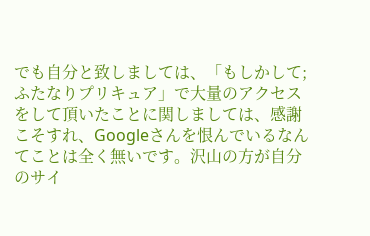でも自分と致しましては、「もしかして;ふたなりプリキュア」で大量のアクセスをして頂いたことに関しましては、感謝こそすれ、Googleさんを恨んでいるなんてことは全く無いです。沢山の方が自分のサイ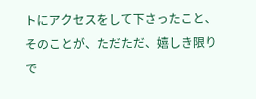トにアクセスをして下さったこと、そのことが、ただただ、嬉しき限りで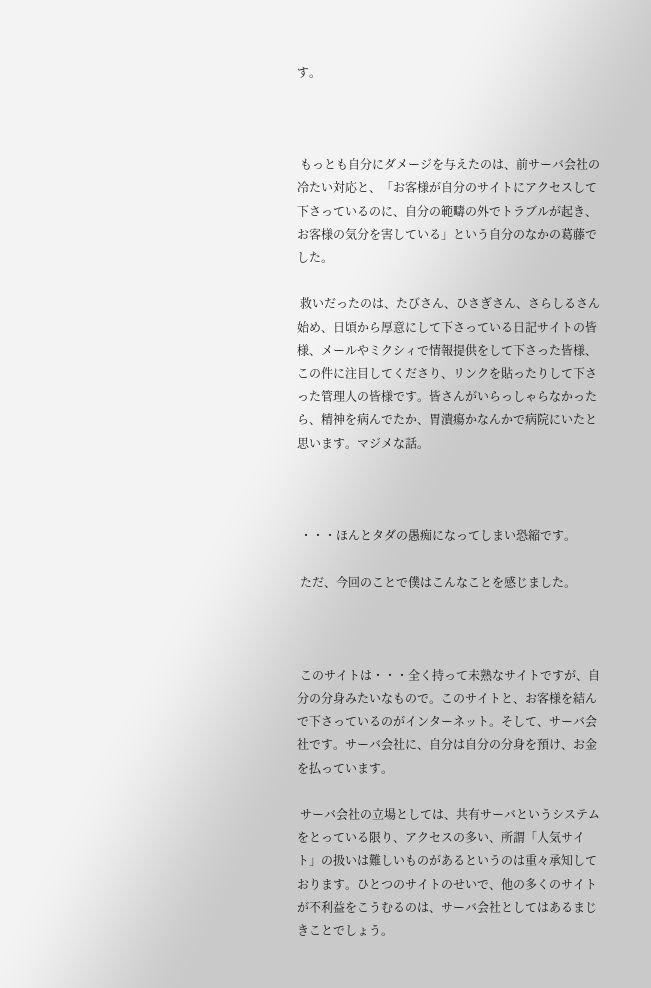す。



 もっとも自分にダメージを与えたのは、前サーバ会社の冷たい対応と、「お客様が自分のサイトにアクセスして下さっているのに、自分の範疇の外でトラブルが起き、お客様の気分を害している」という自分のなかの葛藤でした。

 救いだったのは、たびさん、ひさぎさん、さらしるさん始め、日頃から厚意にして下さっている日記サイトの皆様、メールやミクシィで情報提供をして下さった皆様、この件に注目してくださり、リンクを貼ったりして下さった管理人の皆様です。皆さんがいらっしゃらなかったら、精神を病んでたか、胃潰瘍かなんかで病院にいたと思います。マジメな話。



 ・・・ほんとタダの愚痴になってしまい恐縮です。

 ただ、今回のことで僕はこんなことを感じました。



 このサイトは・・・全く持って未熟なサイトですが、自分の分身みたいなもので。このサイトと、お客様を結んで下さっているのがインターネット。そして、サーバ会社です。サーバ会社に、自分は自分の分身を預け、お金を払っています。

 サーバ会社の立場としては、共有サーバというシステムをとっている限り、アクセスの多い、所謂「人気サイト」の扱いは難しいものがあるというのは重々承知しております。ひとつのサイトのせいで、他の多くのサイトが不利益をこうむるのは、サーバ会社としてはあるまじきことでしょう。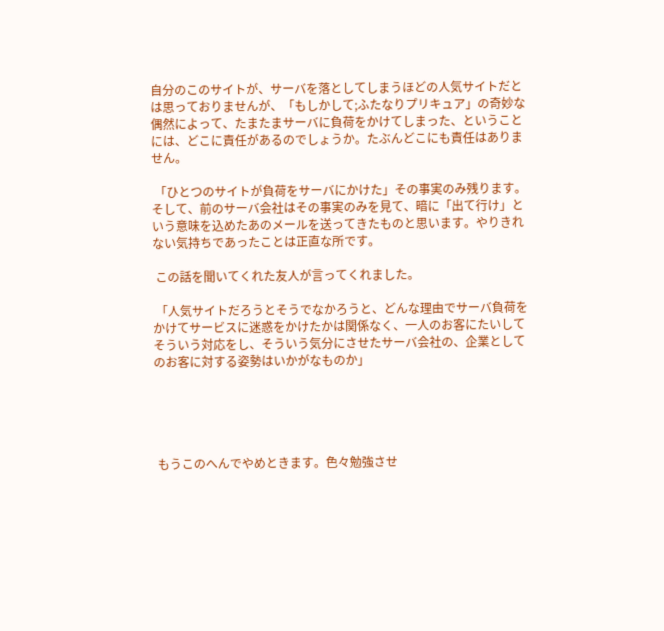自分のこのサイトが、サーバを落としてしまうほどの人気サイトだとは思っておりませんが、「もしかして;ふたなりプリキュア」の奇妙な偶然によって、たまたまサーバに負荷をかけてしまった、ということには、どこに責任があるのでしょうか。たぶんどこにも責任はありません。

 「ひとつのサイトが負荷をサーバにかけた」その事実のみ残ります。そして、前のサーバ会社はその事実のみを見て、暗に「出て行け」という意味を込めたあのメールを送ってきたものと思います。やりきれない気持ちであったことは正直な所です。

 この話を聞いてくれた友人が言ってくれました。

 「人気サイトだろうとそうでなかろうと、どんな理由でサーバ負荷をかけてサービスに迷惑をかけたかは関係なく、一人のお客にたいしてそういう対応をし、そういう気分にさせたサーバ会社の、企業としてのお客に対する姿勢はいかがなものか」





 もうこのへんでやめときます。色々勉強させ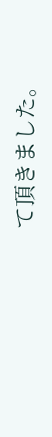て頂きました。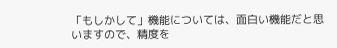「もしかして」機能については、面白い機能だと思いますので、精度を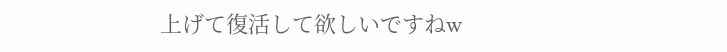上げて復活して欲しいですねw